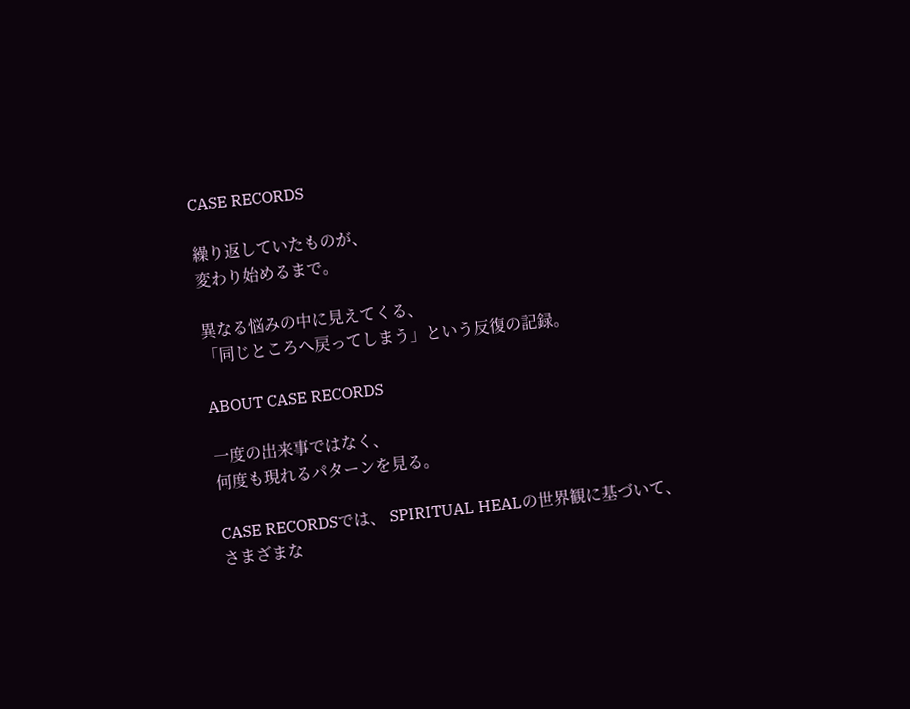CASE RECORDS

繰り返していたものが、
変わり始めるまで。

異なる悩みの中に見えてくる、
「同じところへ戻ってしまう」という反復の記録。

ABOUT CASE RECORDS

一度の出来事ではなく、
何度も現れるパターンを見る。

CASE RECORDSでは、 SPIRITUAL HEALの世界観に基づいて、 さまざまな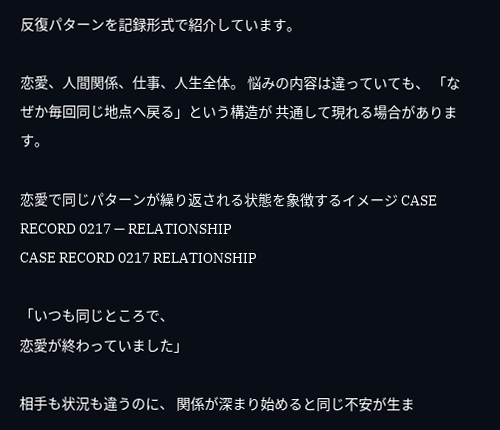反復パターンを記録形式で紹介しています。

恋愛、人間関係、仕事、人生全体。 悩みの内容は違っていても、 「なぜか毎回同じ地点へ戻る」という構造が 共通して現れる場合があります。

恋愛で同じパターンが繰り返される状態を象徴するイメージ CASE RECORD 0217 — RELATIONSHIP
CASE RECORD 0217 RELATIONSHIP

「いつも同じところで、
恋愛が終わっていました」

相手も状況も違うのに、 関係が深まり始めると同じ不安が生ま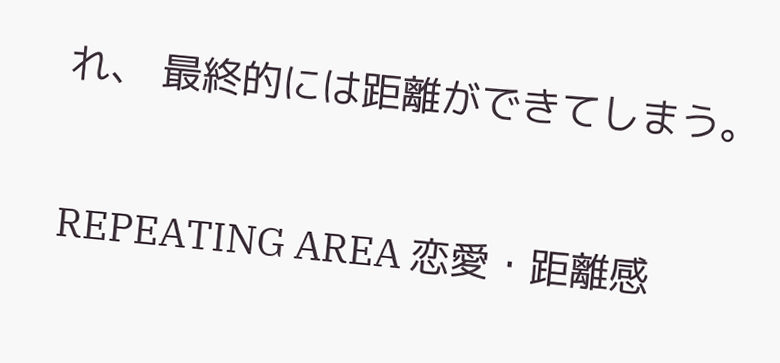れ、 最終的には距離ができてしまう。

REPEATING AREA 恋愛・距離感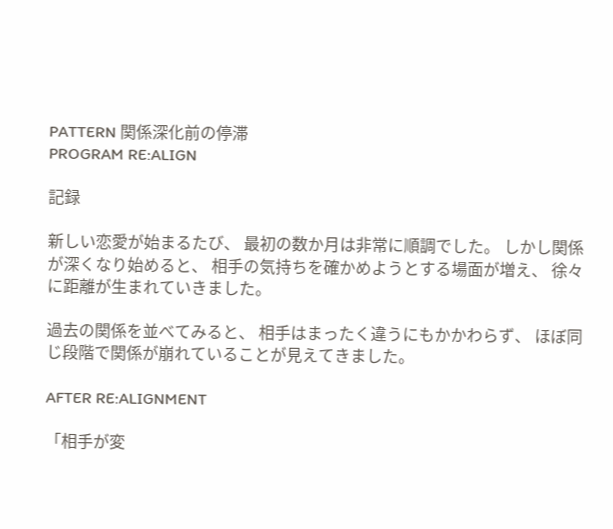PATTERN 関係深化前の停滞
PROGRAM RE:ALIGN

記録

新しい恋愛が始まるたび、 最初の数か月は非常に順調でした。 しかし関係が深くなり始めると、 相手の気持ちを確かめようとする場面が増え、 徐々に距離が生まれていきました。

過去の関係を並べてみると、 相手はまったく違うにもかかわらず、 ほぼ同じ段階で関係が崩れていることが見えてきました。

AFTER RE:ALIGNMENT

「相手が変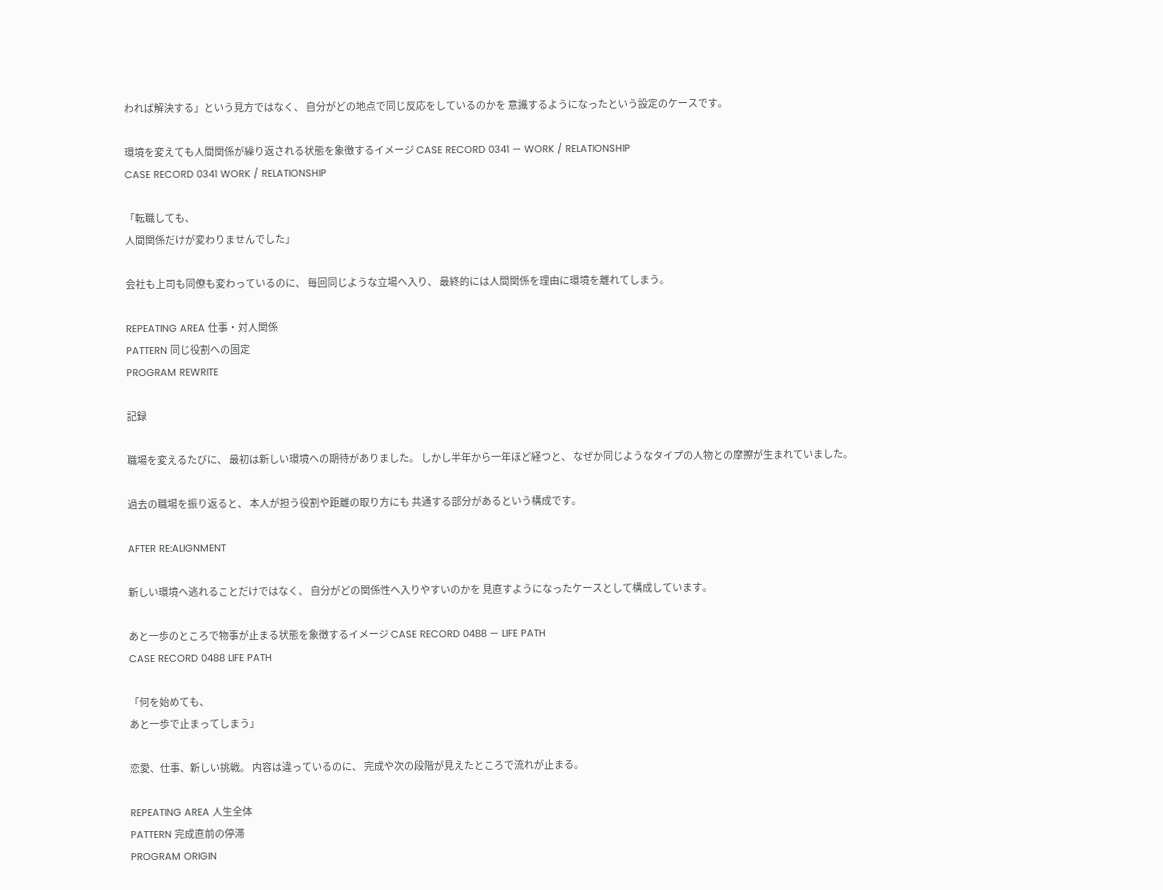われば解決する」という見方ではなく、 自分がどの地点で同じ反応をしているのかを 意識するようになったという設定のケースです。

環境を変えても人間関係が繰り返される状態を象徴するイメージ CASE RECORD 0341 — WORK / RELATIONSHIP
CASE RECORD 0341 WORK / RELATIONSHIP

「転職しても、
人間関係だけが変わりませんでした」

会社も上司も同僚も変わっているのに、 毎回同じような立場へ入り、 最終的には人間関係を理由に環境を離れてしまう。

REPEATING AREA 仕事・対人関係
PATTERN 同じ役割への固定
PROGRAM REWRITE

記録

職場を変えるたびに、 最初は新しい環境への期待がありました。 しかし半年から一年ほど経つと、 なぜか同じようなタイプの人物との摩擦が生まれていました。

過去の職場を振り返ると、 本人が担う役割や距離の取り方にも 共通する部分があるという構成です。

AFTER RE:ALIGNMENT

新しい環境へ逃れることだけではなく、 自分がどの関係性へ入りやすいのかを 見直すようになったケースとして構成しています。

あと一歩のところで物事が止まる状態を象徴するイメージ CASE RECORD 0488 — LIFE PATH
CASE RECORD 0488 LIFE PATH

「何を始めても、
あと一歩で止まってしまう」

恋愛、仕事、新しい挑戦。 内容は違っているのに、 完成や次の段階が見えたところで流れが止まる。

REPEATING AREA 人生全体
PATTERN 完成直前の停滞
PROGRAM ORIGIN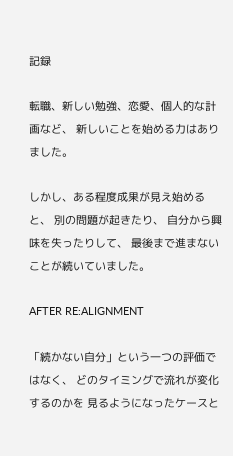記録

転職、新しい勉強、恋愛、個人的な計画など、 新しいことを始める力はありました。

しかし、ある程度成果が見え始めると、 別の問題が起きたり、 自分から興味を失ったりして、 最後まで進まないことが続いていました。

AFTER RE:ALIGNMENT

「続かない自分」という一つの評価ではなく、 どのタイミングで流れが変化するのかを 見るようになったケースと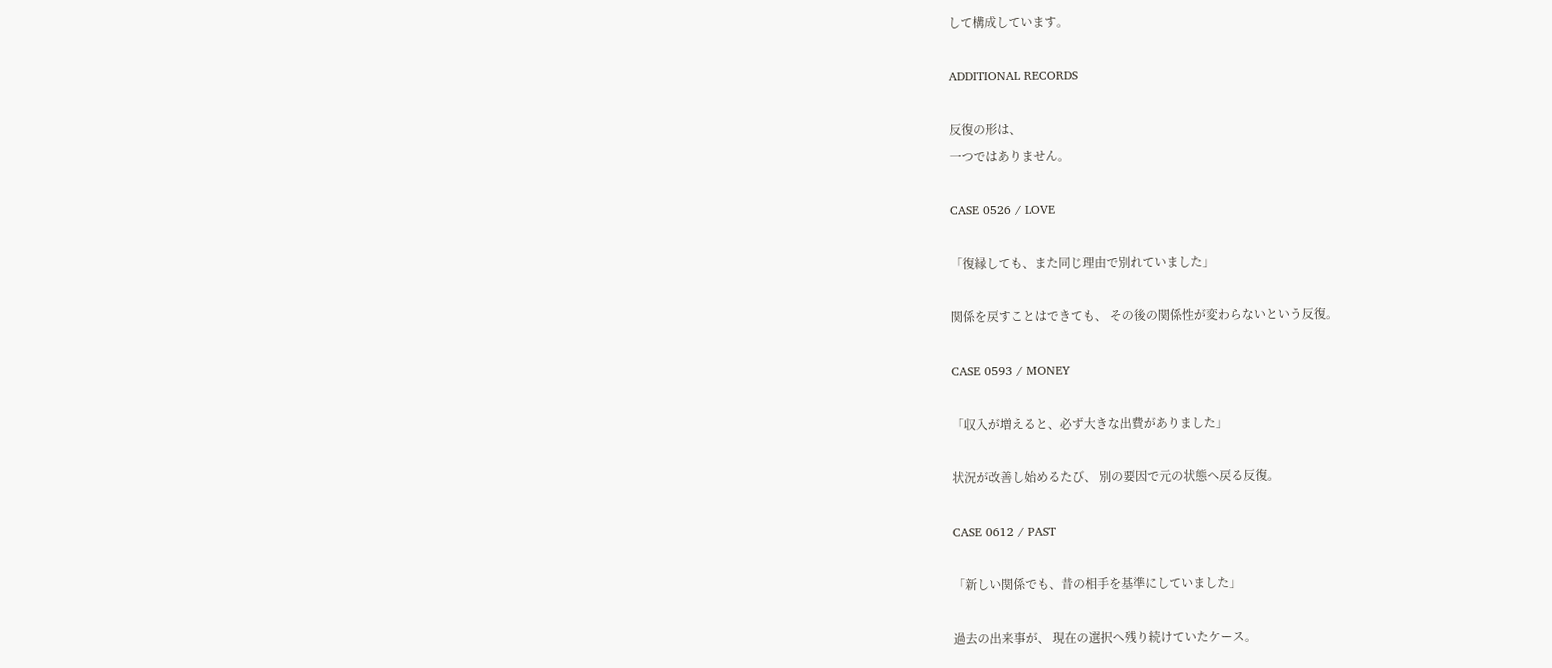して構成しています。

ADDITIONAL RECORDS

反復の形は、
一つではありません。

CASE 0526 / LOVE

「復縁しても、また同じ理由で別れていました」

関係を戻すことはできても、 その後の関係性が変わらないという反復。

CASE 0593 / MONEY

「収入が増えると、必ず大きな出費がありました」

状況が改善し始めるたび、 別の要因で元の状態へ戻る反復。

CASE 0612 / PAST

「新しい関係でも、昔の相手を基準にしていました」

過去の出来事が、 現在の選択へ残り続けていたケース。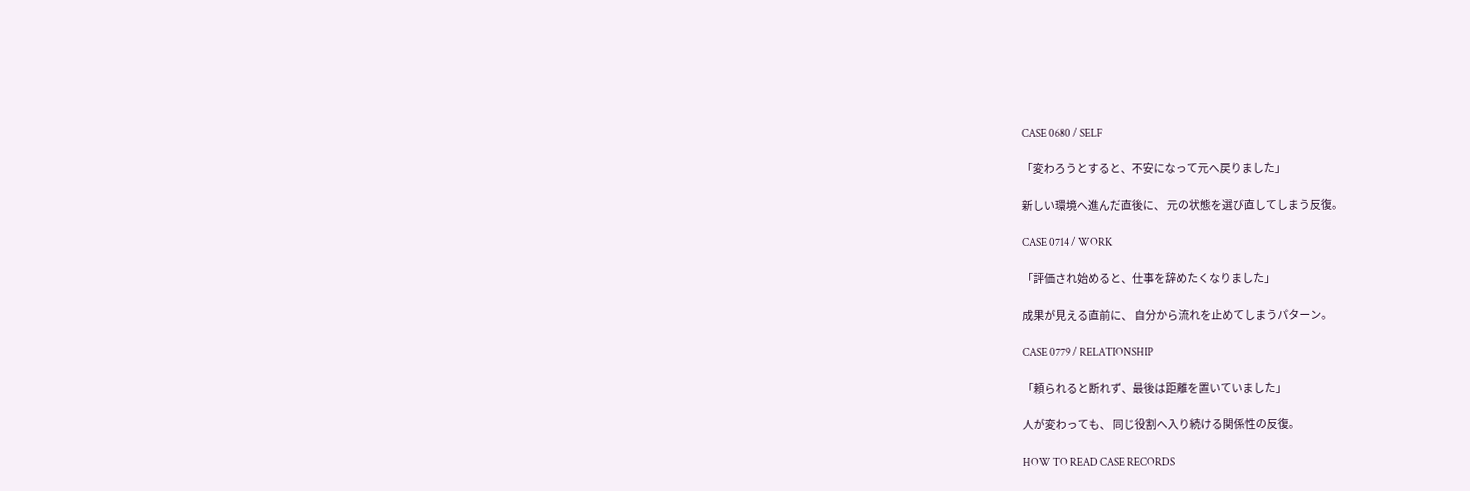CASE 0680 / SELF

「変わろうとすると、不安になって元へ戻りました」

新しい環境へ進んだ直後に、 元の状態を選び直してしまう反復。

CASE 0714 / WORK

「評価され始めると、仕事を辞めたくなりました」

成果が見える直前に、 自分から流れを止めてしまうパターン。

CASE 0779 / RELATIONSHIP

「頼られると断れず、最後は距離を置いていました」

人が変わっても、 同じ役割へ入り続ける関係性の反復。

HOW TO READ CASE RECORDS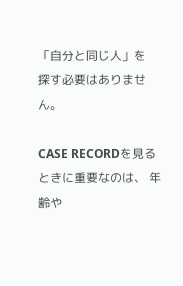「自分と同じ人」を
探す必要はありません。

CASE RECORDを見るときに重要なのは、 年齢や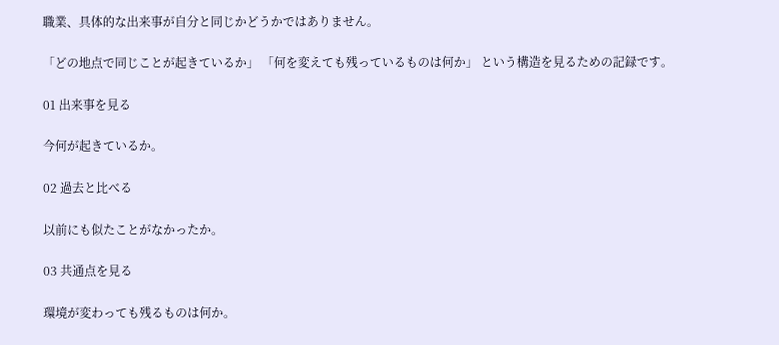職業、具体的な出来事が自分と同じかどうかではありません。

「どの地点で同じことが起きているか」 「何を変えても残っているものは何か」 という構造を見るための記録です。

01 出来事を見る

今何が起きているか。

02 過去と比べる

以前にも似たことがなかったか。

03 共通点を見る

環境が変わっても残るものは何か。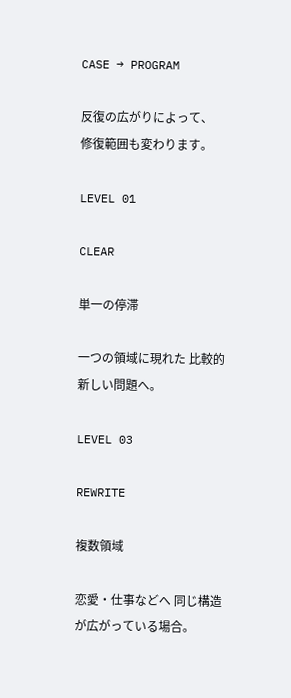CASE → PROGRAM

反復の広がりによって、
修復範囲も変わります。

LEVEL 01

CLEAR

単一の停滞

一つの領域に現れた 比較的新しい問題へ。

LEVEL 03

REWRITE

複数領域

恋愛・仕事などへ 同じ構造が広がっている場合。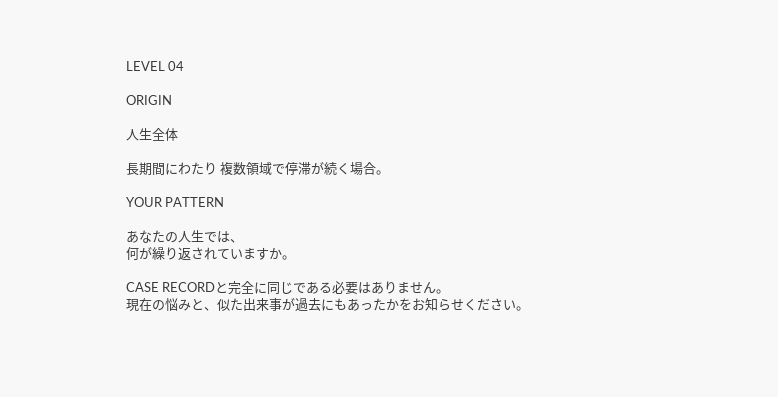LEVEL 04

ORIGIN

人生全体

長期間にわたり 複数領域で停滞が続く場合。

YOUR PATTERN

あなたの人生では、
何が繰り返されていますか。

CASE RECORDと完全に同じである必要はありません。
現在の悩みと、似た出来事が過去にもあったかをお知らせください。